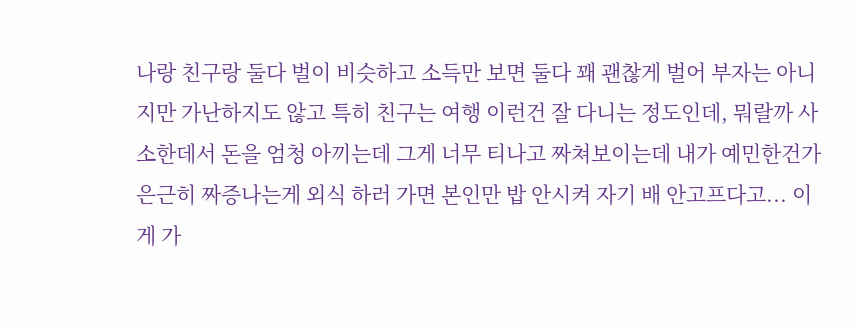나랑 친구랑 둘다 벌이 비슷하고 소득만 보면 둘다 꽤 괜찮게 벌어 부자는 아니지만 가난하지도 않고 특히 친구는 여행 이런건 잘 다니는 정도인데, 뭐랄까 사소한데서 돈을 엄청 아끼는데 그게 너무 티나고 짜쳐보이는데 내가 예민한건가
은근히 짜증나는게 외식 하러 가면 본인만 밥 안시켜 자기 배 안고프다고... 이게 가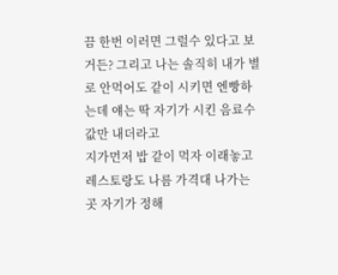끔 한번 이러면 그럴수 있다고 보거든? 그리고 나는 솔직히 내가 별로 안먹어도 같이 시키면 엔빵하는데 얘는 딱 자기가 시킨 음료수값만 내더라고
지가먼저 밥 같이 먹자 이래놓고 레스토랑도 나름 가격대 나가는곳 자기가 정해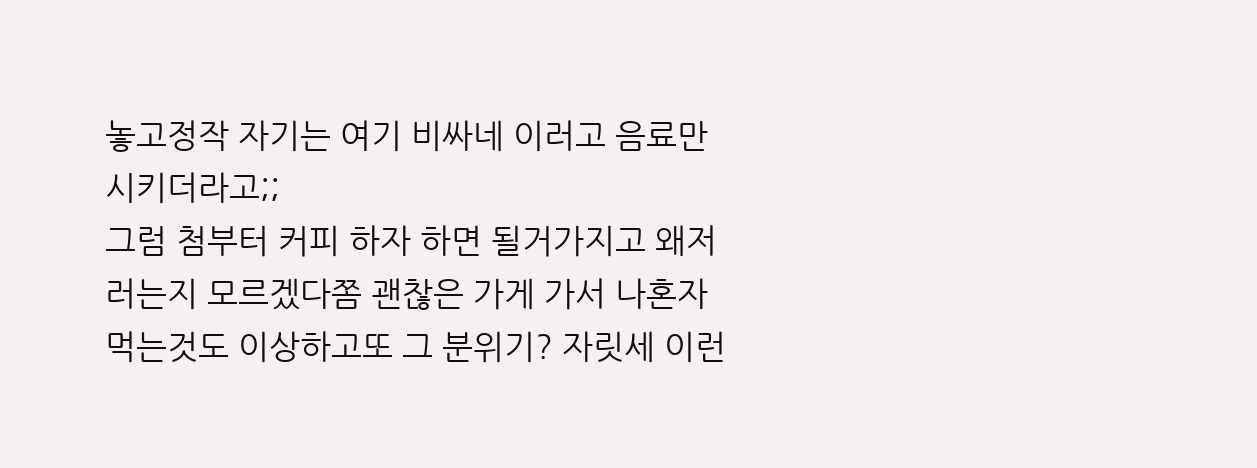놓고정작 자기는 여기 비싸네 이러고 음료만 시키더라고;;
그럼 첨부터 커피 하자 하면 될거가지고 왜저러는지 모르겠다쫌 괜찮은 가게 가서 나혼자 먹는것도 이상하고또 그 분위기? 자릿세 이런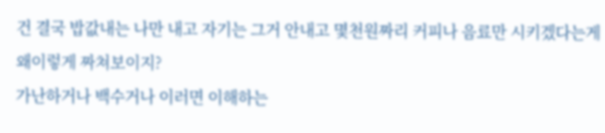건 결국 밥값내는 나만 내고 자기는 그거 안내고 몇천원짜리 커피나 음료만 시키겠다는게 왜이렇게 짜쳐보이지?
가난하거나 백수거나 이러면 이해하는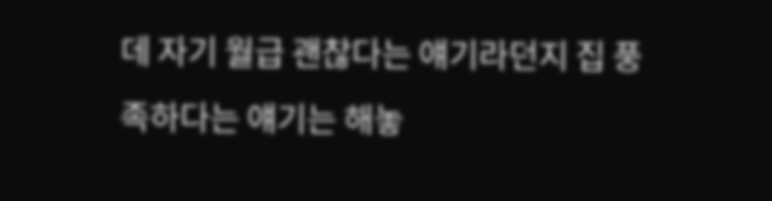데 자기 월급 괜찮다는 얘기라던지 집 풍족하다는 얘기는 해놓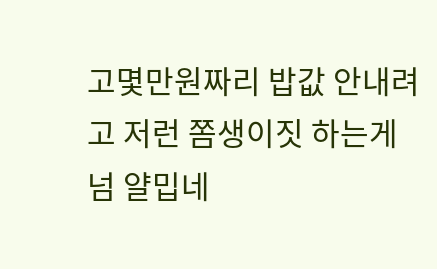고몇만원짜리 밥값 안내려고 저런 쫌생이짓 하는게 넘 얄밉네